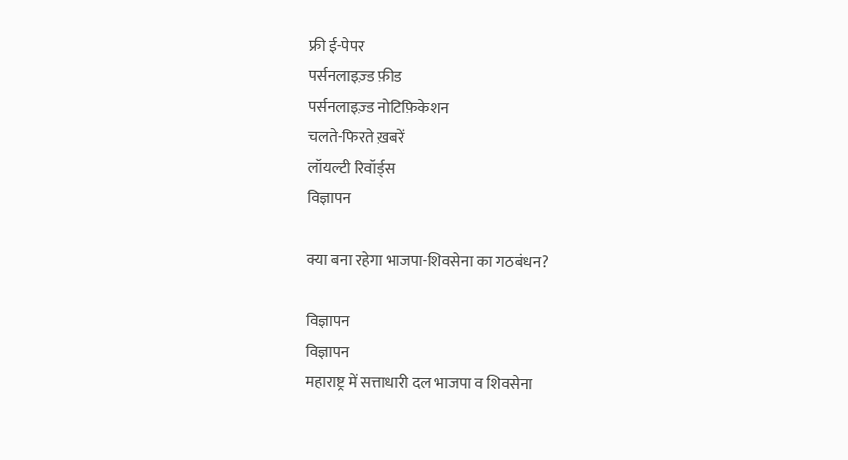फ्री ई-पेपर
पर्सनलाइज़्ड फ़ीड
पर्सनलाइज़्ड नोटिफ़िकेशन
चलते-फिरते ख़बरें
लॉयल्टी रिवॉर्ड्स
विज्ञापन

क्या बना रहेगा भाजपा-शिवसेना का गठबंधन?

विज्ञापन
विज्ञापन
महाराष्ट्र में सत्ताधारी दल भाजपा व शिवसेना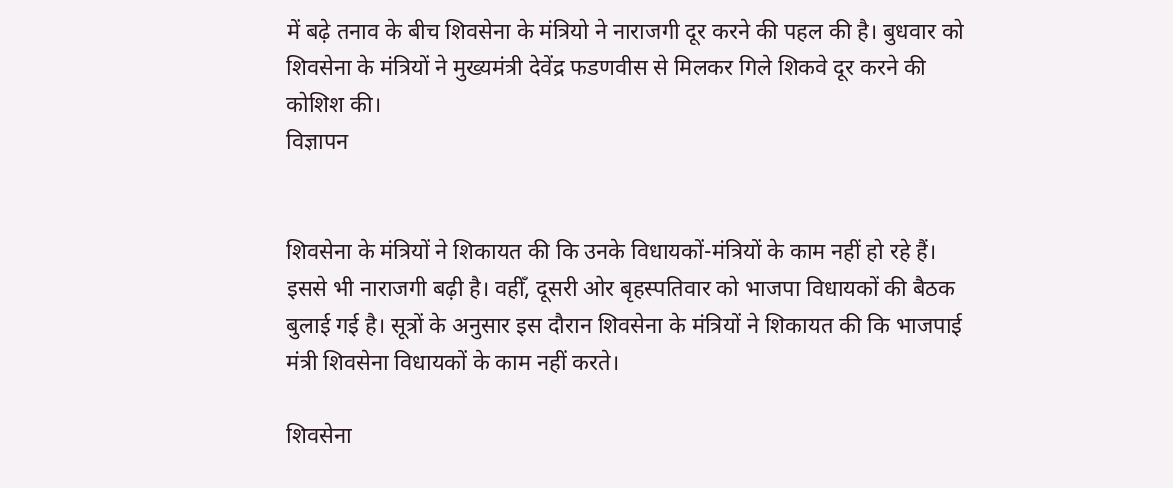में बढ़े तनाव के बीच शिवसेना के मंत्रियो ने नाराजगी दूर करने की पहल की है। बुधवार को शिवसेना के मंत्रियों ने मुख्यमंत्री देवेंद्र फडणवीस से मिलकर गिले शिकवे दूर करने की कोशिश की।
विज्ञापन


शिवसेना के मंत्रियों ने शिकायत की कि उनके विधायकों-मंत्रियों के काम नहीं हो रहे हैं। इससे भी नाराजगी बढ़ी है। वहीँ, दूसरी ओर बृहस्पतिवार को भाजपा विधायकों की बैठक बुलाई गई है। सूत्रों के अनुसार इस दौरान शिवसेना के मंत्रियों ने शिकायत की कि भाजपाई मंत्री शिवसेना विधायकों के काम नहीं करते।

शिवसेना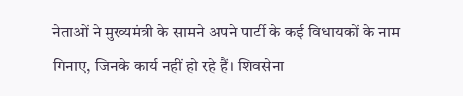नेताओं ने मुख्यमंत्री के सामने अपने पार्टी के कई विधायकों के नाम गिनाए, जिनके कार्य नहीं हो रहे हैं। शिवसेना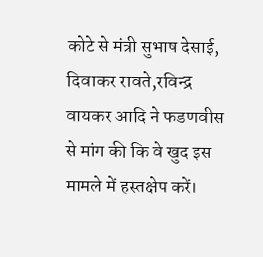कोटे से मंत्री सुभाष देसाई, दिवाकर रावते,रविन्द्र वायकर आदि ने फडणवीस से मांग की कि वे खुद इस मामले में हस्तक्षेप करें।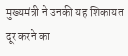मुख्यमंत्री ने उनकी यह शिकायत दूर करने का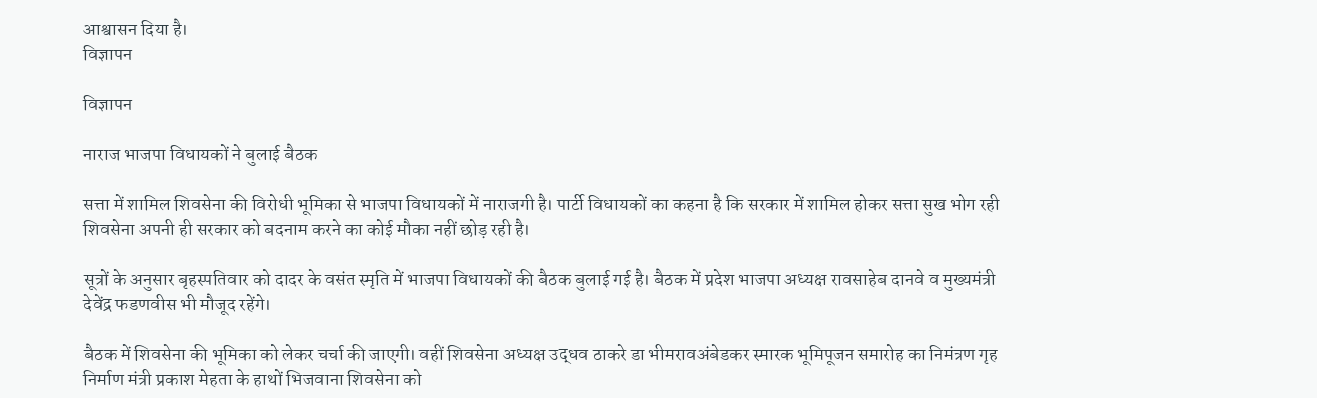आश्वासन दिया है।
विज्ञापन

विज्ञापन

नाराज भाजपा विधायकों ने बुलाई बैठक

सत्ता में शामिल शिवसेना की विरोधी भूमिका से भाजपा विधायकों में नाराजगी है। पार्टी विधायकों का कहना है कि सरकार में शामिल होकर सत्ता सुख भोग रही शिवसेना अपनी ही सरकार को बदनाम करने का कोई मौका नहीं छोड़ रही है।

सूत्रों के अनुसार बृहस्पतिवार को दादर के वसंत स्मृति में भाजपा विधायकों की बैठक बुलाई गई है। बैठक में प्रदेश भाजपा अध्यक्ष रावसाहेब दानवे व मुख्यमंत्री देवेंद्र फडणवीस भी मौजूद रहेंगे।

बैठक में शिवसेना की भूमिका को लेकर चर्चा की जाएगी। वहीं शिवसेना अध्यक्ष उद्धव ठाकरे डा भीमरावअंबेडकर स्मारक भूमिपूजन समारोह का निमंत्रण गृह निर्माण मंत्री प्रकाश मेहता के हाथों भिजवाना शिवसेना को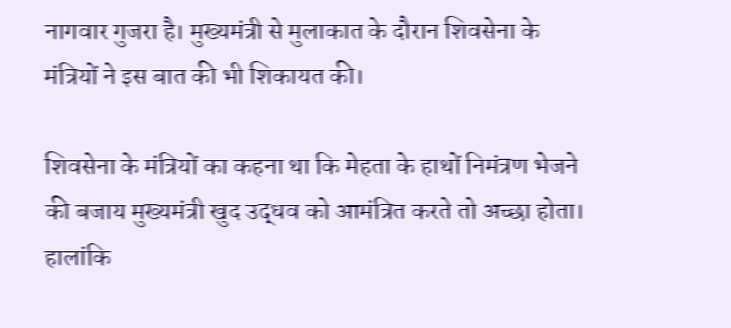नागवार गुजरा है। मुख्यमंत्री से मुलाकात के दौरान शिवसेना के मंत्रियों ने इस बात की भी शिकायत की।

शिवसेना के मंत्रियों का कहना था कि मेहता के हाथों निमंत्रण भेजने की बजाय मुख्यमंत्री खुद उद्धव को आमंत्रित करते तो अच्छा होता। हालांकि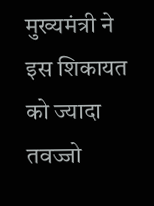मुख्यमंत्री ने इस शिकायत को ज्यादा तवज्जो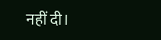नहीं दी।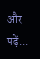और पढ़ें...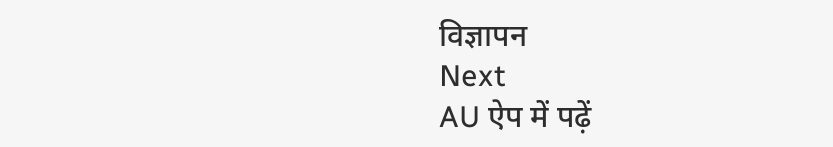विज्ञापन
Next
AU ऐप में पढ़ें